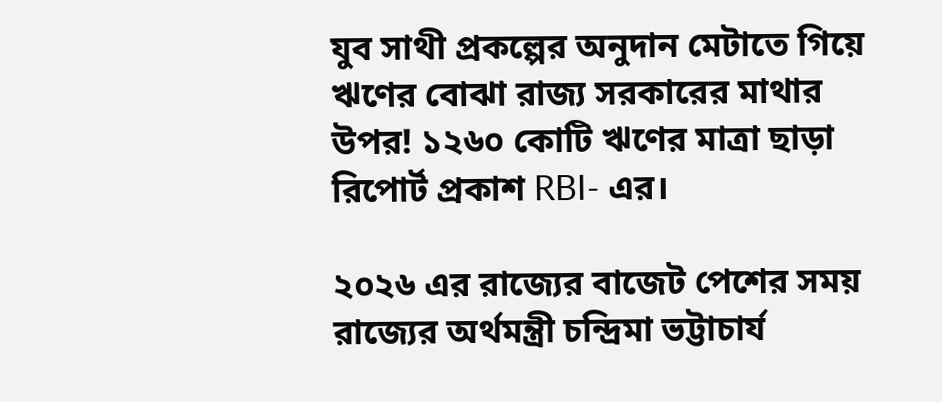যুব সাথী প্রকল্পের অনুদান মেটাতে গিয়ে ঋণের বোঝা রাজ্য সরকারের মাথার উপর! ১২৬০ কোটি ঋণের মাত্রা ছাড়া রিপোর্ট প্রকাশ RBI- এর।

২০২৬ এর রাজ্যের বাজেট পেশের সময় রাজ্যের অর্থমন্ত্রী চন্দ্রিমা ভট্টাচার্য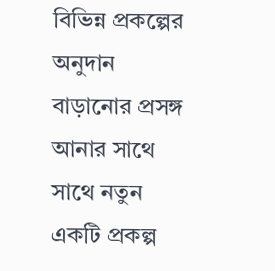বিভিন্ন প্রকল্পের অনুদান বাড়ানোর প্রসঙ্গ আনার সাথে সাথে নতুন একটি প্রকল্প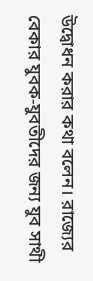উদ্বোধন করার কথা বলেন। রাজ্যের বেকার যুবক-যুবতীদের জন্য যুব সাথী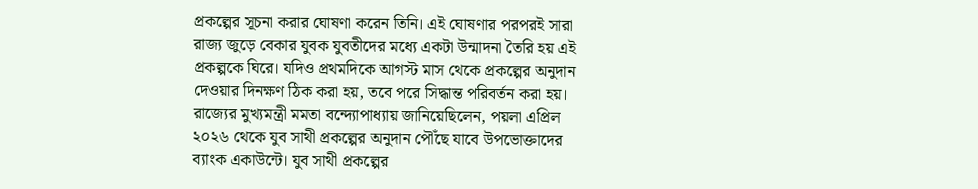প্রকল্পের সূচনা করার ঘোষণা করেন তিনি। এই ঘোষণার পরপরই সারা রাজ্য জুড়ে বেকার যুবক যুবতীদের মধ্যে একটা উন্মাদনা তৈরি হয় এই প্রকল্পকে ঘিরে। যদিও প্রথমদিকে আগস্ট মাস থেকে প্রকল্পের অনুদান দেওয়ার দিনক্ষণ ঠিক করা হয়, তবে পরে সিদ্ধান্ত পরিবর্তন করা হয়। রাজ্যের মুখ্যমন্ত্রী মমতা বন্দ্যোপাধ্যায় জানিয়েছিলেন, পয়লা এপ্রিল ২০২৬ থেকে যুব সাথী প্রকল্পের অনুদান পৌঁছে যাবে উপভোক্তাদের ব্যাংক একাউন্টে। যুব সাথী প্রকল্পের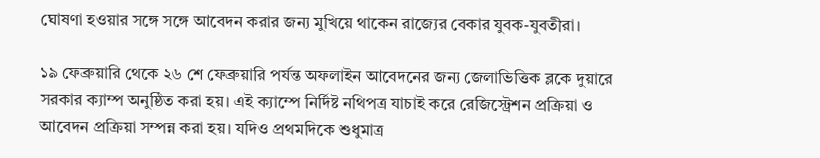ঘোষণা হওয়ার সঙ্গে সঙ্গে আবেদন করার জন্য মুখিয়ে থাকেন রাজ্যের বেকার যুবক-যুবতীরা।

১৯ ফেব্রুয়ারি থেকে ২৬ শে ফেব্রুয়ারি পর্যন্ত অফলাইন আবেদনের জন্য জেলাভিত্তিক ব্লকে দুয়ারে সরকার ক্যাম্প অনুষ্ঠিত করা হয়। এই ক্যাম্পে নির্দিষ্ট নথিপত্র যাচাই করে রেজিস্ট্রেশন প্রক্রিয়া ও আবেদন প্রক্রিয়া সম্পন্ন করা হয়। যদিও প্রথমদিকে শুধুমাত্র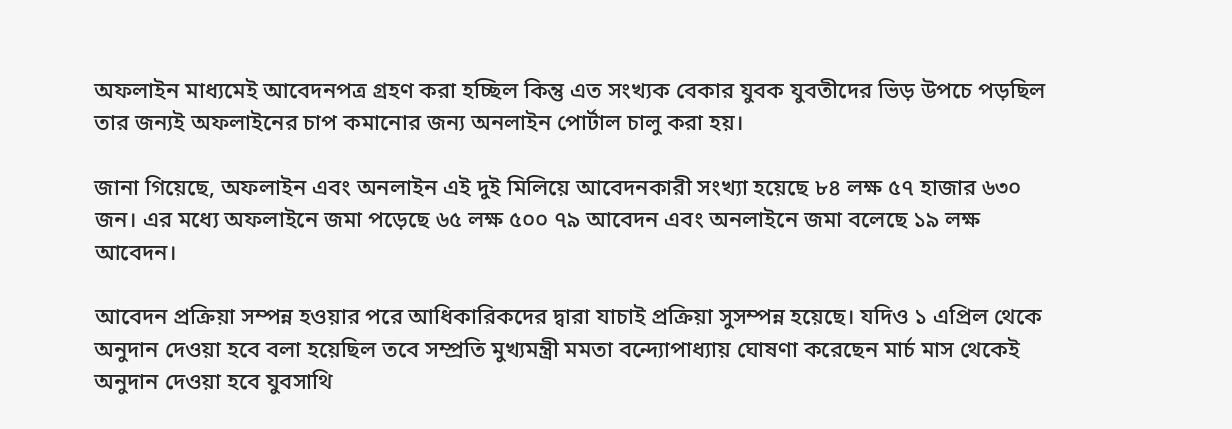অফলাইন মাধ্যমেই আবেদনপত্র গ্রহণ করা হচ্ছিল কিন্তু এত সংখ্যক বেকার যুবক যুবতীদের ভিড় উপচে পড়ছিল তার জন্যই অফলাইনের চাপ কমানোর জন্য অনলাইন পোর্টাল চালু করা হয়।

জানা গিয়েছে, অফলাইন এবং অনলাইন এই দুই মিলিয়ে আবেদনকারী সংখ্যা হয়েছে ৮৪ লক্ষ ৫৭ হাজার ৬৩০ জন। এর মধ্যে অফলাইনে জমা পড়েছে ৬৫ লক্ষ ৫০০ ৭৯ আবেদন এবং অনলাইনে জমা বলেছে ১৯ লক্ষ আবেদন।

আবেদন প্রক্রিয়া সম্পন্ন হওয়ার পরে আধিকারিকদের দ্বারা যাচাই প্রক্রিয়া সুসম্পন্ন হয়েছে। যদিও ১ এপ্রিল থেকে অনুদান দেওয়া হবে বলা হয়েছিল তবে সম্প্রতি মুখ্যমন্ত্রী মমতা বন্দ্যোপাধ্যায় ঘোষণা করেছেন মার্চ মাস থেকেই অনুদান দেওয়া হবে যুবসাথি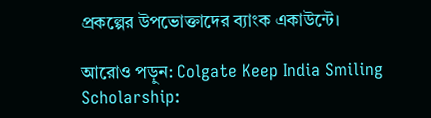প্রকল্পের উপভোক্তাদের ব্যাংক একাউন্টে।

আরোও পড়ুন: Colgate Keep India Smiling Scholarship: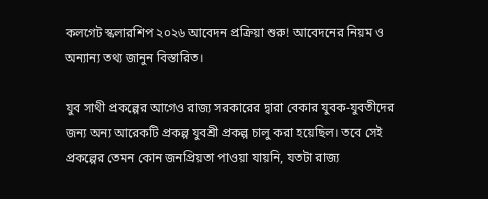কলগেট স্কলারশিপ ২০২৬ আবেদন প্রক্রিয়া শুরু! আবেদনের নিয়ম ও অন্যান্য তথ্য জানুন বিস্তারিত।

যুব সাথী প্রকল্পের আগেও রাজ্য সরকারের দ্বারা বেকার যুবক-যুবতীদের জন্য অন্য আরেকটি প্রকল্প যুবশ্রী প্রকল্প চালু করা হয়েছিল। তবে সেই প্রকল্পের তেমন কোন জনপ্রিয়তা পাওয়া যায়নি, যতটা রাজ্য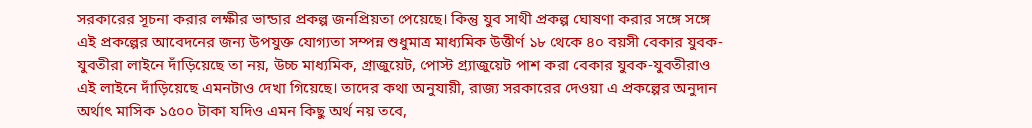সরকারের সূচনা করার লক্ষীর ভান্ডার প্রকল্প জনপ্রিয়তা পেয়েছে। কিন্তু যুব সাথী প্রকল্প ঘোষণা করার সঙ্গে সঙ্গে এই প্রকল্পের আবেদনের জন্য উপযুক্ত যোগ্যতা সম্পন্ন শুধুমাত্র মাধ্যমিক উত্তীর্ণ ১৮ থেকে ৪০ বয়সী বেকার যুবক-যুবতীরা লাইনে দাঁড়িয়েছে তা নয়, উচ্চ মাধ্যমিক, গ্রাজুয়েট, পোস্ট গ্র্যাজুয়েট পাশ করা বেকার যুবক-যুবতীরাও এই লাইনে দাঁড়িয়েছে এমনটাও দেখা গিয়েছে। তাদের কথা অনুযায়ী, রাজ্য সরকারের দেওয়া এ প্রকল্পের অনুদান অর্থাৎ মাসিক ১৫০০ টাকা যদিও এমন কিছু অর্থ নয় তবে,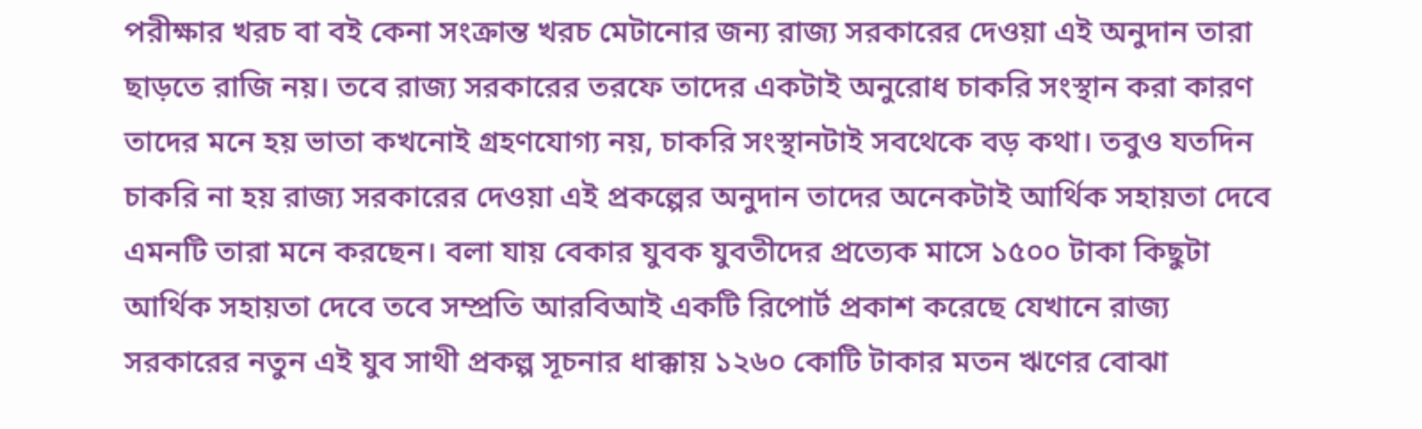পরীক্ষার খরচ বা বই কেনা সংক্রান্ত খরচ মেটানোর জন্য রাজ্য সরকারের দেওয়া এই অনুদান তারা ছাড়তে রাজি নয়। তবে রাজ্য সরকারের তরফে তাদের একটাই অনুরোধ চাকরি সংস্থান করা কারণ তাদের মনে হয় ভাতা কখনোই গ্রহণযোগ্য নয়, চাকরি সংস্থানটাই সবথেকে বড় কথা। তবুও যতদিন চাকরি না হয় রাজ্য সরকারের দেওয়া এই প্রকল্পের অনুদান তাদের অনেকটাই আর্থিক সহায়তা দেবে এমনটি তারা মনে করছেন। বলা যায় বেকার যুবক যুবতীদের প্রত্যেক মাসে ১৫০০ টাকা কিছুটা আর্থিক সহায়তা দেবে তবে সম্প্রতি আরবিআই একটি রিপোর্ট প্রকাশ করেছে যেখানে রাজ্য সরকারের নতুন এই যুব সাথী প্রকল্প সূচনার ধাক্কায় ১২৬০ কোটি টাকার মতন ঋণের বোঝা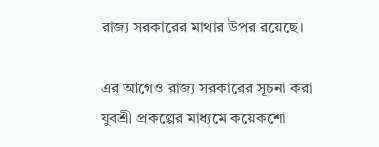রাজ্য সরকারের মাথার উপর রয়েছে।

এর আগেও রাজ্য সরকারের সূচনা করা যুবশ্রী প্রকল্পের মাধ্যমে কয়েকশো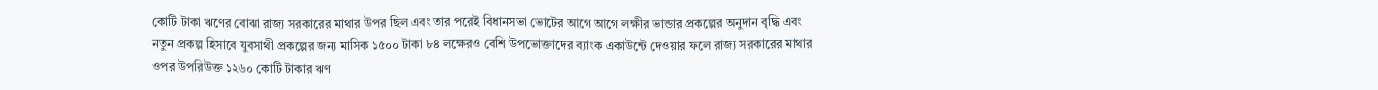কোটি টাকা ঋণের বোঝা রাজ্য সরকারের মাথার উপর ছিল এবং তার পরেই বিধানসভা ভোটের আগে আগে লক্ষীর ভান্ডার প্রকল্পের অনুদান বৃদ্ধি এবং নতুন প্রকল্প হিসাবে যুবসাথী প্রকল্পের জন্য মাসিক ১৫০০ টাকা ৮৪ লক্ষেরও বেশি উপভোক্তাদের ব্যাংক একাউন্টে দেওয়ার ফলে রাজ্য সরকারের মাথার ওপর উপরিউক্ত ১২৬০ কোটি টাকার ঋণ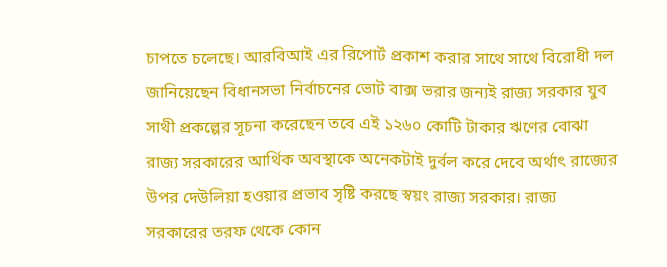চাপতে চলেছে। আরবিআই এর রিপোর্ট প্রকাশ করার সাথে সাথে বিরোধী দল জানিয়েছেন বিধানসভা নির্বাচনের ভোট বাক্স ভরার জন্যই রাজ্য সরকার যুব সাথী প্রকল্পের সূচনা করেছেন তবে এই ১২৬০ কোটি টাকার ঋণের বোঝা রাজ্য সরকারের আর্থিক অবস্থাকে অনেকটাই দুর্বল করে দেবে অর্থাৎ রাজ্যের উপর দেউলিয়া হওয়ার প্রভাব সৃষ্টি করছে স্বয়ং রাজ্য সরকার। রাজ্য সরকারের তরফ থেকে কোন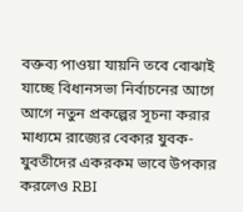বক্তব্য পাওয়া যায়নি তবে বোঝাই যাচ্ছে বিধানসভা নির্বাচনের আগে আগে নতুন প্রকল্পের সূচনা করার মাধ্যমে রাজ্যের বেকার যুবক-যুবতীদের একরকম ভাবে উপকার করলেও RBI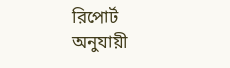রিপোর্ট অনুযায়ী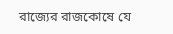রাজ্যের রাজকোষে যে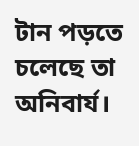টান পড়তে চলেছে তা অনিবার্য।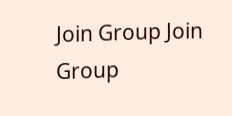Join Group Join Group